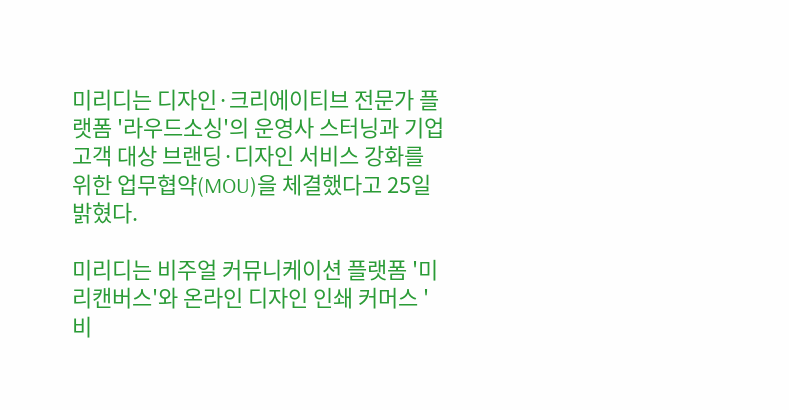미리디는 디자인·크리에이티브 전문가 플랫폼 '라우드소싱'의 운영사 스터닝과 기업 고객 대상 브랜딩·디자인 서비스 강화를 위한 업무협약(MOU)을 체결했다고 25일 밝혔다.

미리디는 비주얼 커뮤니케이션 플랫폼 '미리캔버스'와 온라인 디자인 인쇄 커머스 '비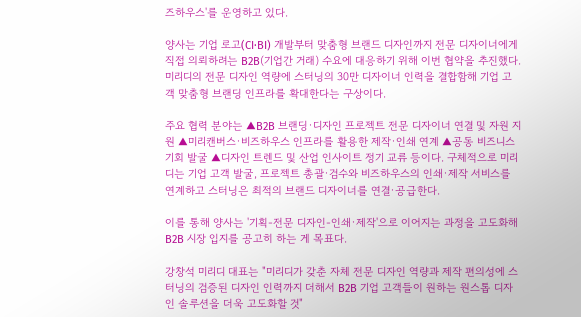즈하우스'를 운영하고 있다.

양사는 기업 로고(CI·BI) 개발부터 맞춤형 브랜드 디자인까지 전문 디자이너에게 직접 의뢰하려는 B2B(기업간 거래) 수요에 대응하기 위해 이번 협약을 추진했다. 미리디의 전문 디자인 역량에 스터닝의 30만 디자이너 인력을 결합함해 기업 고객 맞춤형 브랜딩 인프라를 확대한다는 구상이다.

주요 협력 분야는 ▲B2B 브랜딩·디자인 프로젝트 전문 디자이너 연결 및 자원 지원 ▲미리캔버스·비즈하우스 인프라를 활용한 제작·인쇄 연계 ▲공동 비즈니스 기회 발굴 ▲디자인 트렌드 및 산업 인사이트 정기 교류 등이다. 구체적으로 미리디는 기업 고객 발굴, 프로젝트 총괄·검수와 비즈하우스의 인쇄·제작 서비스를 연계하고 스터닝은 최적의 브랜드 디자이너를 연결·공급한다.

이를 통해 양사는 '기획-전문 디자인-인쇄·제작'으로 이어지는 과정을 고도화해 B2B 시장 입지를 공고히 하는 게 목표다.

강창석 미리디 대표는 "미리디가 갖춘 자체 전문 디자인 역량과 제작 편의성에 스터닝의 검증된 디자인 인력까지 더해서 B2B 기업 고객들이 원하는 원스톱 디자인 솔루션을 더욱 고도화할 것"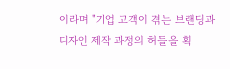이라며 "기업 고객이 겪는 브랜딩과 디자인 제작 과정의 허들을 획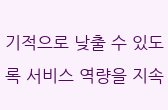기적으로 낮출 수 있도록 서비스 역량을 지속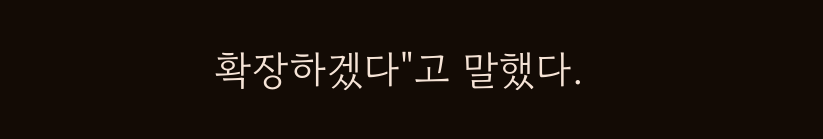확장하겠다"고 말했다.